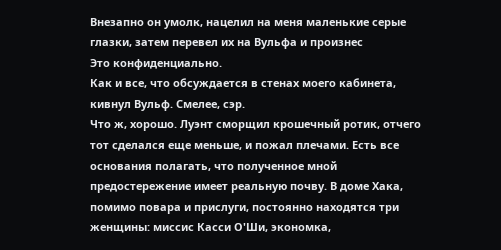Внезапно он умолк, нацелил на меня маленькие серые глазки, затем перевел их на Вульфа и произнес
Это конфиденциально.
Как и все, что обсуждается в стенах моего кабинета, кивнул Вульф. Смелее, сэр.
Что ж, хорошо. Луэнт сморщил крошечный ротик, отчего тот сделался еще меньше, и пожал плечами. Есть все основания полагать, что полученное мной предостережение имеет реальную почву. В доме Хака, помимо повара и прислуги, постоянно находятся три женщины: миссис Касси О'Ши, экономка,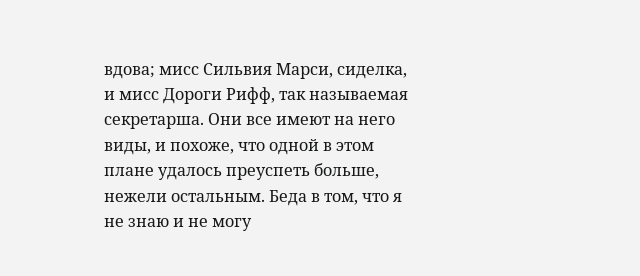вдова; мисс Сильвия Марси, сиделка, и мисс Дороги Рифф, так называемая секретарша. Они все имеют на него виды, и похоже, что одной в этом плане удалось преуспеть больше, нежели остальным. Беда в том, что я не знаю и не могу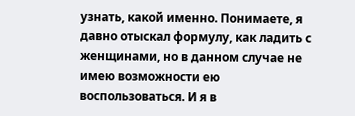узнать, какой именно. Понимаете, я давно отыскал формулу, как ладить с женщинами, но в данном случае не имею возможности ею воспользоваться. И я в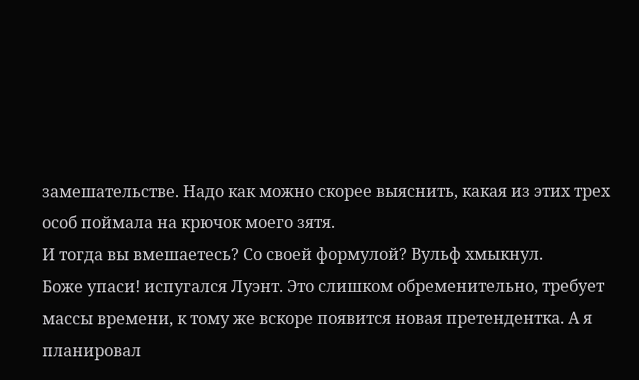замешательстве. Надо как можно скорее выяснить, какая из этих трех особ поймала на крючок моего зятя.
И тогда вы вмешаетесь? Со своей формулой? Вульф хмыкнул.
Боже упаси! испугался Луэнт. Это слишком обременительно, требует массы времени, к тому же вскоре появится новая претендентка. А я планировал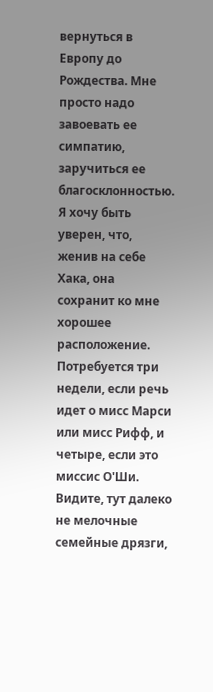вернуться в Европу до Рождества. Мне просто надо завоевать ее симпатию, заручиться ее благосклонностью. Я хочу быть уверен, что, женив на себе Хака, она сохранит ко мне хорошее расположение. Потребуется три недели, если речь идет о мисс Марси или мисс Рифф, и четыре, если это миссис О'Ши. Видите, тут далеко не мелочные семейные дрязги,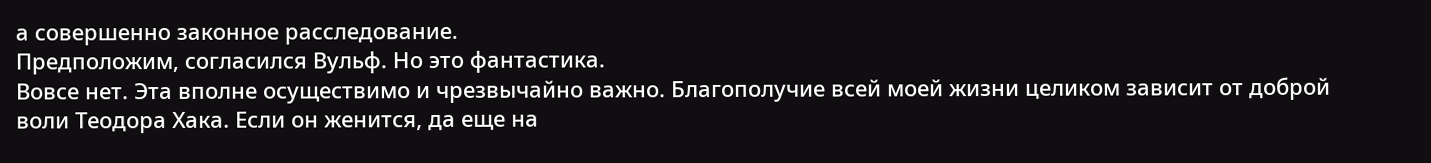а совершенно законное расследование.
Предположим, согласился Вульф. Но это фантастика.
Вовсе нет. Эта вполне осуществимо и чрезвычайно важно. Благополучие всей моей жизни целиком зависит от доброй воли Теодора Хака. Если он женится, да еще на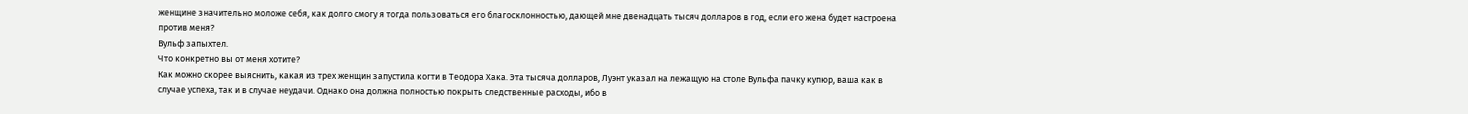женщине значительно моложе себя, как долго смогу я тогда пользоваться его благосклонностью, дающей мне двенадцать тысяч долларов в год, если его жена будет настроена против меня?
Вульф запыхтел.
Что конкретно вы от меня хотите?
Как можно скорее выяснить, какая из трех женщин запустила когти в Теодора Хака. Эта тысяча долларов, Луэнт указал на лежащую на столе Вульфа пачку купюр, ваша как в случае успеха, так и в случае неудачи. Однако она должна полностью покрыть следственные расходы, ибо в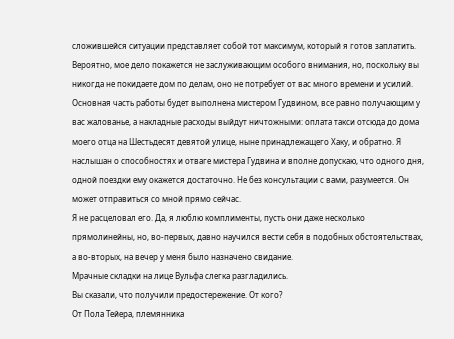сложившейся ситуации представляет собой тот максимум, который я готов заплатить. Вероятно, мое дело покажется не заслуживающим особого внимания, но, поскольку вы никогда не покидаете дом по делам, оно не потребует от вас много времени и усилий. Основная часть работы будет выполнена мистером Гудвином, все равно получающим у вас жалованье, а накладные расходы выйдут ничтожными: оплата такси отсюда до дома моего отца на Шестьдесят девятой улице, ныне принадлежащего Хаку, и обратно. Я наслышан о способностях и отваге мистера Гудвина и вполне допускаю, что одного дня, одной поездки ему окажется достаточно. Не без консультации с вами, разумеется. Он может отправиться со мной прямо сейчас.
Я не расцеловал его. Да, я люблю комплименты, пусть они даже несколько прямолинейны, но, во-первых, давно научился вести себя в подобных обстоятельствах, а во-вторых, на вечер у меня было назначено свидание.
Мрачные складки на лице Вульфа слегка разгладились.
Вы сказали, что получили предостережение. От кого?
От Пола Тейера, племянника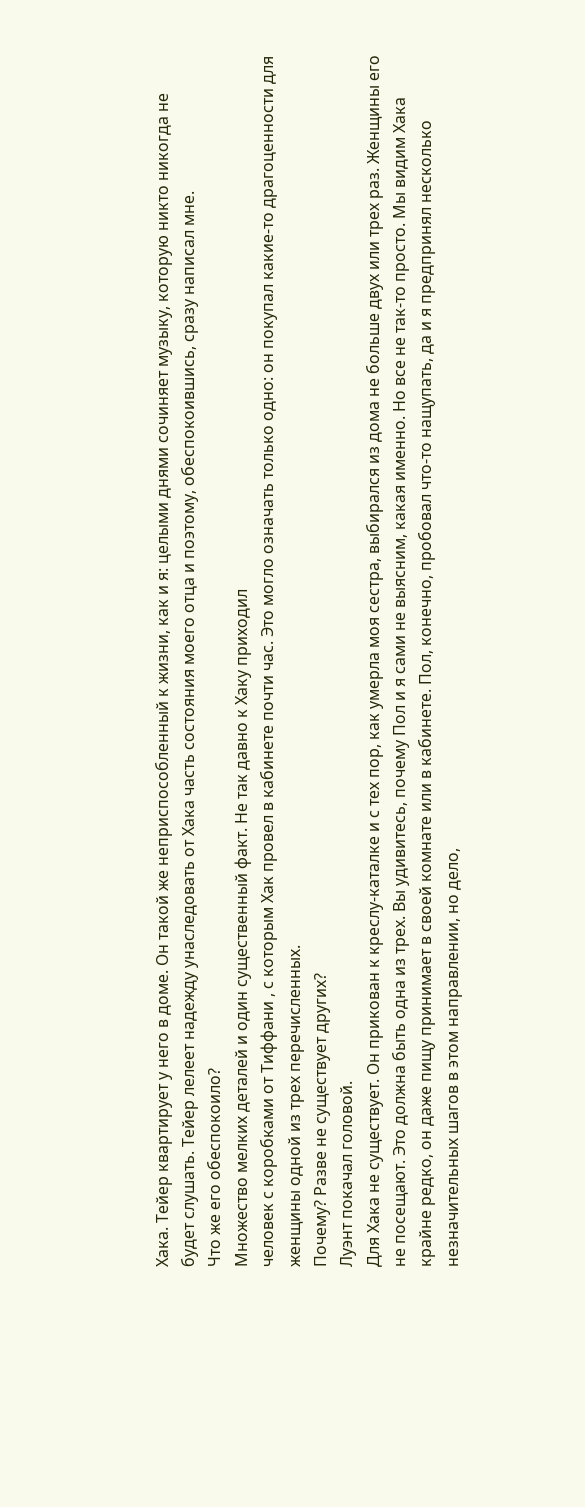Хака. Тейер квартирует у него в доме. Он такой же неприспособленный к жизни, как и я: целыми днями сочиняет музыку, которую никто никогда не будет слушать. Тейер лелеет надежду унаследовать от Хака часть состояния моего отца и поэтому, обеспокоившись, сразу написал мне.
Что же его обеспокоило?
Множество мелких деталей и один существенный факт. Не так давно к Хаку приходил
человек с коробками от Тиффани , с которым Хак провел в кабинете почти час. Это могло означать только одно: он покупал какие-то драгоценности для женщины одной из трех перечисленных.
Почему? Разве не существует других?
Луэнт покачал головой.
Для Хака не существует. Он прикован к креслу-каталке и с тех пор, как умерла моя сестра, выбирался из дома не больше двух или трех раз. Женщины его не посещают. Это должна быть одна из трех. Вы удивитесь, почему Пол и я сами не выясним, какая именно. Но все не так-то просто. Мы видим Хака крайне редко, он даже пищу принимает в своей комнате или в кабинете. Пол, конечно, пробовал что-то нащупать, да и я предпринял несколько незначительных шагов в этом направлении, но дело,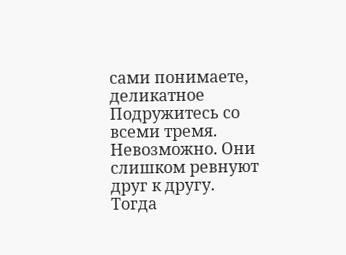сами понимаете, деликатное
Подружитесь со всеми тремя.
Невозможно. Они слишком ревнуют друг к другу.
Тогда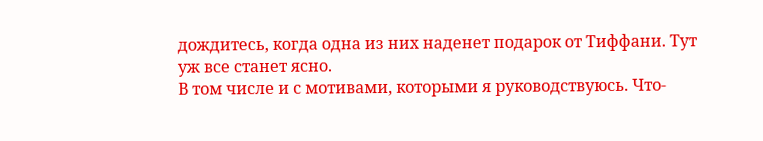дождитесь, когда одна из них наденет подарок от Тиффани. Тут уж все станет ясно.
В том числе и с мотивами, которыми я руководствуюсь. Что-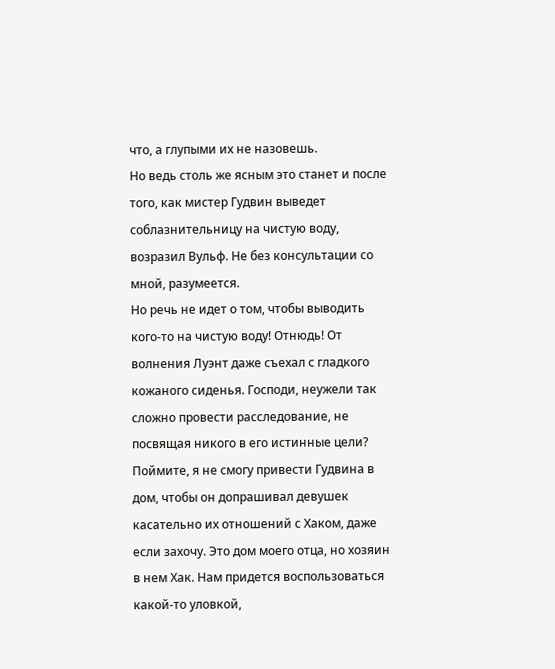что, а глупыми их не назовешь.
Но ведь столь же ясным это станет и после того, как мистер Гудвин выведет соблазнительницу на чистую воду, возразил Вульф. Не без консультации со мной, разумеется.
Но речь не идет о том, чтобы выводить кого-то на чистую воду! Отнюдь! От волнения Луэнт даже съехал с гладкого кожаного сиденья. Господи, неужели так сложно провести расследование, не посвящая никого в его истинные цели? Поймите, я не смогу привести Гудвина в дом, чтобы он допрашивал девушек касательно их отношений с Хаком, даже если захочу. Это дом моего отца, но хозяин в нем Хак. Нам придется воспользоваться какой-то уловкой,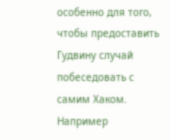особенно для того, чтобы предоставить Гудвину случай побеседовать с самим Хаком. Например